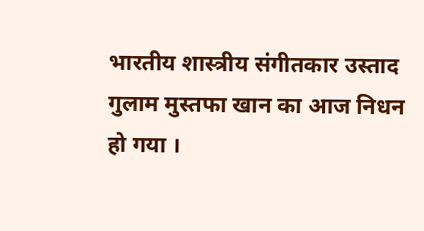भारतीय शास्त्रीय संगीतकार उस्ताद गुलाम मुस्तफा खान का आज निधन हो गया ।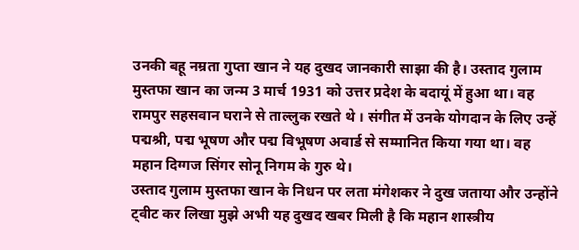उनकी बहू नम्रता गुप्ता खान ने यह दुखद जानकारी साझा की है। उस्ताद गुलाम मुस्तफा खान का जन्म 3 मार्च 1931 को उत्तर प्रदेश के बदायूं में हुआ था। वह रामपुर सहसवान घराने से ताल्लुक रखते थे । संगीत में उनके योगदान के लिए उन्हें पद्मश्री, पद्म भूषण और पद्म विभूषण अवार्ड से सम्मानित किया गया था। वह महान दिग्गज सिंगर सोनू निगम के गुरु थे।
उस्ताद गुलाम मुस्तफा खान के निधन पर लता मंगेशकर ने दुख जताया और उन्होंने ट्वीट कर लिखा मुझे अभी यह दुखद खबर मिली है कि महान शास्त्रीय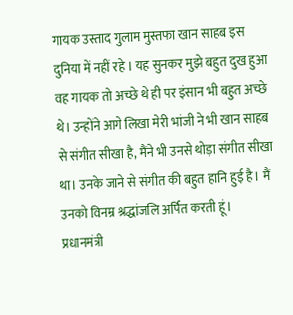गायक उस्ताद गुलाम मुस्तफा खान साहब इस दुनिया में नहीं रहे । यह सुनकर मुझे बहुत दुख हुआ वह गायक तो अच्छे थे ही पर इंसान भी बहुत अच्छे थे। उन्होंने आगे लिखा मेरी भांजी ने भी खान साहब से संगीत सीखा है, मैंने भी उनसे थोड़ा संगीत सीखा था। उनके जाने से संगीत की बहुत हानि हुई है। मैं उनको विनम्र श्रद्धांजलि अर्पित करती हूं।
प्रधानमंत्री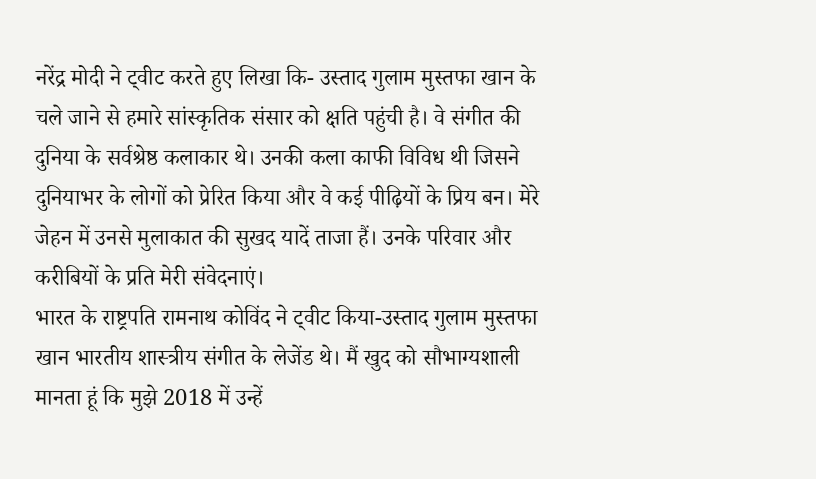नरेंद्र मोदी ने ट्वीट करते हुए लिखा कि- उस्ताद गुलाम मुस्तफा खान के चले जाने से हमारे सांस्कृतिक संसार को क्षति पहुंची है। वे संगीत की दुनिया के सर्वश्रेष्ठ कलाकार थे। उनकी कला काफी विविध थी जिसने दुनियाभर के लोगों को प्रेरित किया और वे कई पीढ़ियों के प्रिय बन। मेरे जेहन में उनसे मुलाकात की सुखद यादें ताजा हैं। उनके परिवार और करीबियों के प्रति मेरी संवेदनाएं।
भारत के राष्ट्रपति रामनाथ कोविंद ने ट्वीट किया-उस्ताद गुलाम मुस्तफा खान भारतीय शास्त्रीय संगीत के लेजेंड थे। मैं खुद को सौभाग्यशाली मानता हूं कि मुझे 2018 में उन्हें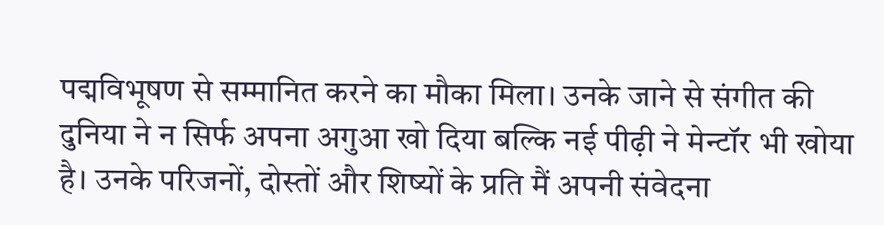पद्मविभूषण से सम्मानित करने का मौका मिला। उनके जाने से संगीत की दुनिया ने न सिर्फ अपना अगुआ खो दिया बल्कि नई पीढ़ी ने मेन्टॉर भी खोया है। उनके परिजनों, दोस्तों और शिष्यों के प्रति मैं अपनी संवेदना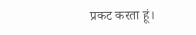प्रकट करता हूं।